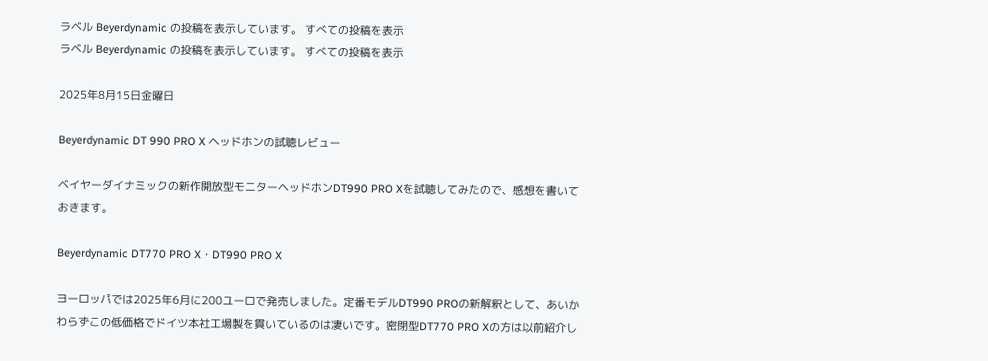ラベル Beyerdynamic の投稿を表示しています。 すべての投稿を表示
ラベル Beyerdynamic の投稿を表示しています。 すべての投稿を表示

2025年8月15日金曜日

Beyerdynamic DT 990 PRO X ヘッドホンの試聴レビュー

ベイヤーダイナミックの新作開放型モニターヘッドホンDT990 PRO Xを試聴してみたので、感想を書いておきます。

Beyerdynamic DT770 PRO X・DT990 PRO X

ヨーロッパでは2025年6月に200ユーロで発売しました。定番モデルDT990 PROの新解釈として、あいかわらずこの低価格でドイツ本社工場製を貫いているのは凄いです。密閉型DT770 PRO Xの方は以前紹介し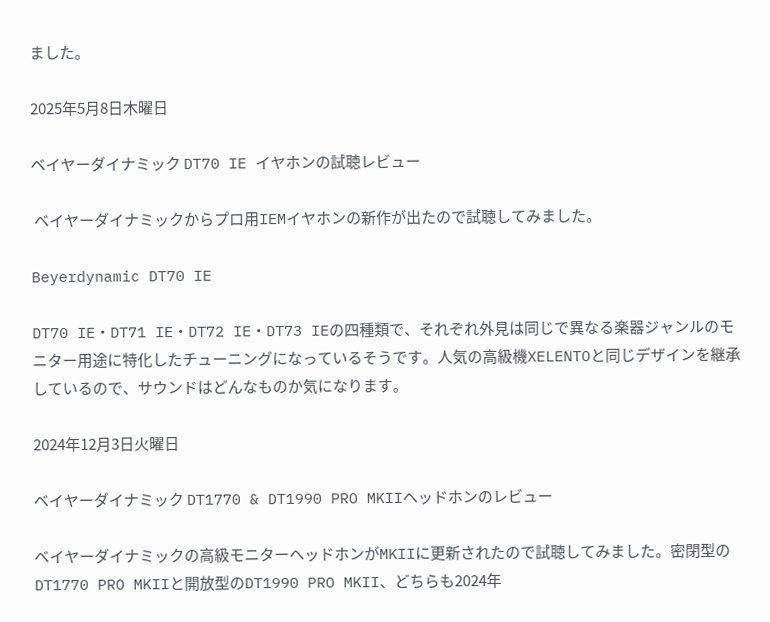ました。

2025年5月8日木曜日

ベイヤーダイナミック DT70 IE イヤホンの試聴レビュー

 ベイヤーダイナミックからプロ用IEMイヤホンの新作が出たので試聴してみました。

Beyerdynamic DT70 IE

DT70 IE・DT71 IE・DT72 IE・DT73 IEの四種類で、それぞれ外見は同じで異なる楽器ジャンルのモニター用途に特化したチューニングになっているそうです。人気の高級機XELENTOと同じデザインを継承しているので、サウンドはどんなものか気になります。

2024年12月3日火曜日

ベイヤーダイナミック DT1770 & DT1990 PRO MKIIヘッドホンのレビュー

ベイヤーダイナミックの高級モニターヘッドホンがMKIIに更新されたので試聴してみました。密閉型のDT1770 PRO MKIIと開放型のDT1990 PRO MKII、どちらも2024年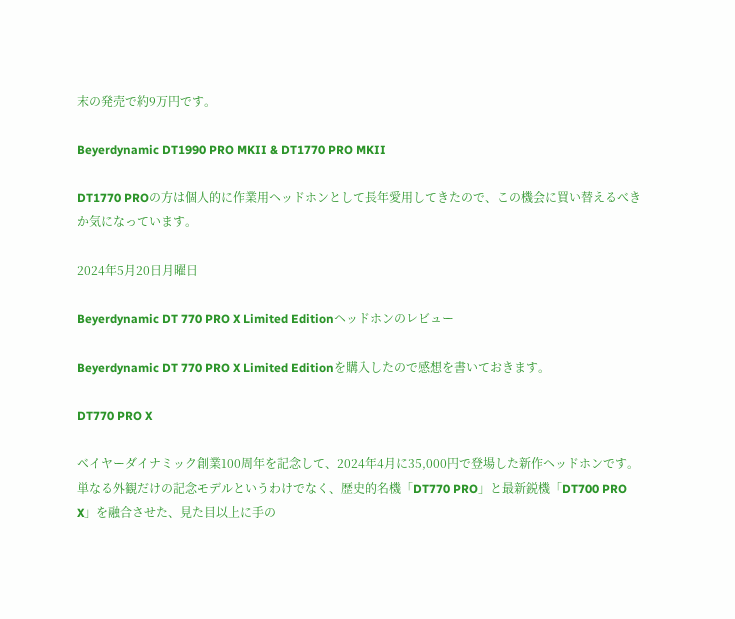末の発売で約9万円です。

Beyerdynamic DT1990 PRO MKII & DT1770 PRO MKII

DT1770 PROの方は個人的に作業用ヘッドホンとして長年愛用してきたので、この機会に買い替えるべきか気になっています。

2024年5月20日月曜日

Beyerdynamic DT 770 PRO X Limited Editionヘッドホンのレビュー

Beyerdynamic DT 770 PRO X Limited Editionを購入したので感想を書いておきます。

DT770 PRO X

ベイヤーダイナミック創業100周年を記念して、2024年4月に35,000円で登場した新作ヘッドホンです。単なる外観だけの記念モデルというわけでなく、歴史的名機「DT770 PRO」と最新鋭機「DT700 PRO X」を融合させた、見た目以上に手の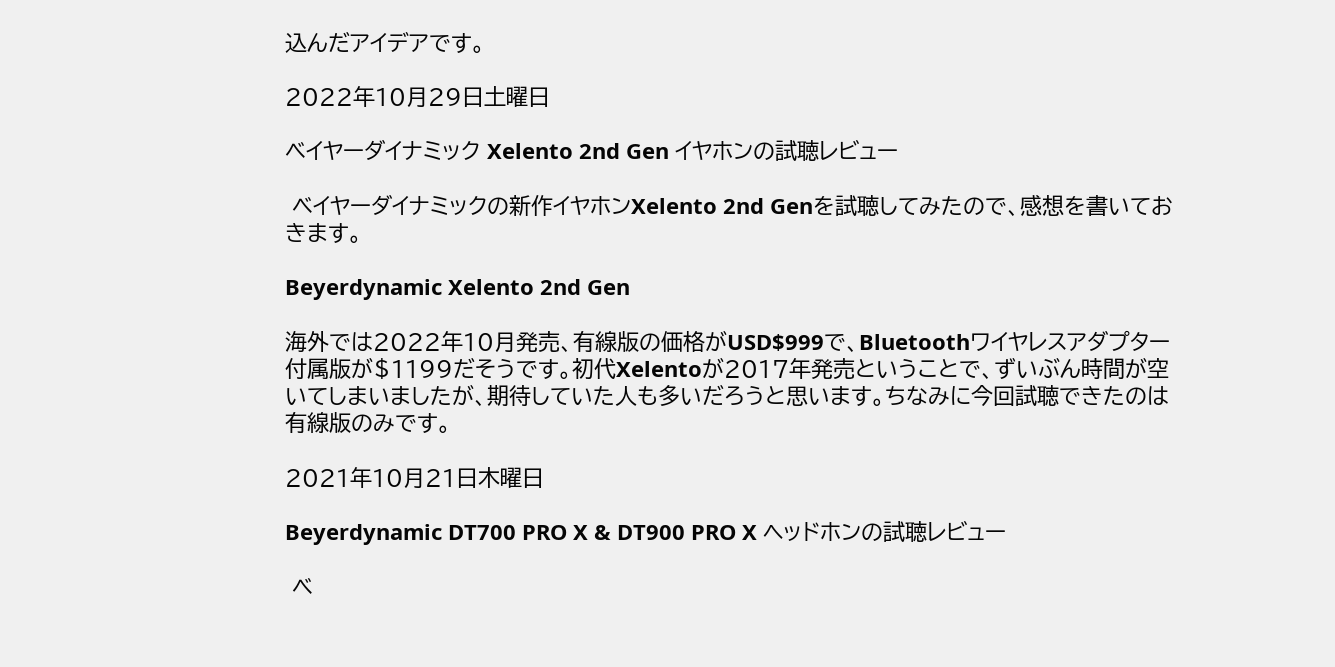込んだアイデアです。

2022年10月29日土曜日

ベイヤーダイナミック Xelento 2nd Gen イヤホンの試聴レビュー

 ベイヤーダイナミックの新作イヤホンXelento 2nd Genを試聴してみたので、感想を書いておきます。

Beyerdynamic Xelento 2nd Gen

海外では2022年10月発売、有線版の価格がUSD$999で、Bluetoothワイヤレスアダプター付属版が$1199だそうです。初代Xelentoが2017年発売ということで、ずいぶん時間が空いてしまいましたが、期待していた人も多いだろうと思います。ちなみに今回試聴できたのは有線版のみです。

2021年10月21日木曜日

Beyerdynamic DT700 PRO X & DT900 PRO X ヘッドホンの試聴レビュー

 ベ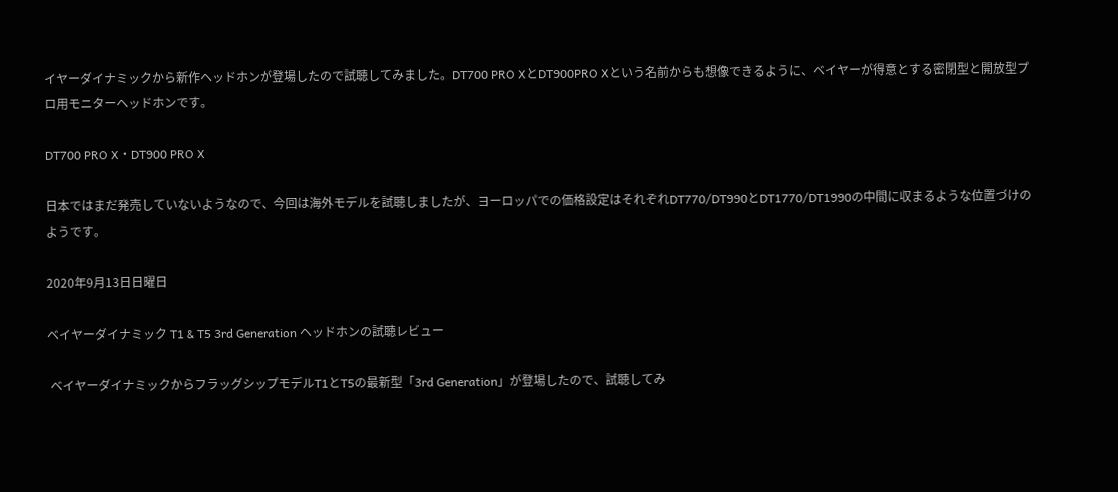イヤーダイナミックから新作ヘッドホンが登場したので試聴してみました。DT700 PRO XとDT900PRO Xという名前からも想像できるように、ベイヤーが得意とする密閉型と開放型プロ用モニターヘッドホンです。

DT700 PRO X・DT900 PRO X

日本ではまだ発売していないようなので、今回は海外モデルを試聴しましたが、ヨーロッパでの価格設定はそれぞれDT770/DT990とDT1770/DT1990の中間に収まるような位置づけのようです。

2020年9月13日日曜日

ベイヤーダイナミック T1 & T5 3rd Generation ヘッドホンの試聴レビュー

 ベイヤーダイナミックからフラッグシップモデルT1とT5の最新型「3rd Generation」が登場したので、試聴してみ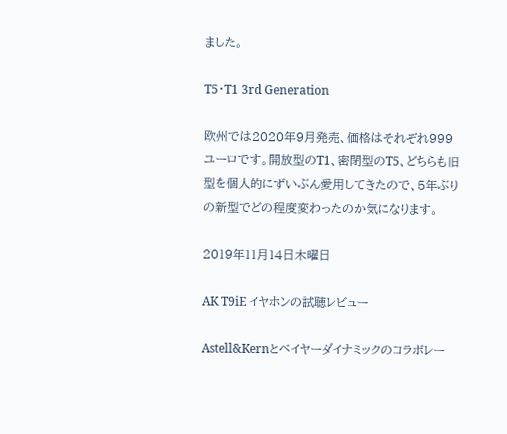ました。

T5・T1 3rd Generation

欧州では2020年9月発売、価格はそれぞれ999ユーロです。開放型のT1、密閉型のT5、どちらも旧型を個人的にずいぶん愛用してきたので、5年ぶりの新型でどの程度変わったのか気になります。

2019年11月14日木曜日

AK T9iE イヤホンの試聴レビュー

Astell&Kernとベイヤーダイナミックのコラボレー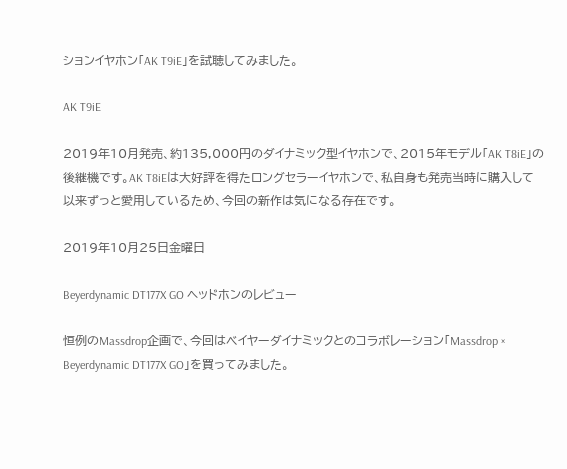ションイヤホン「AK T9iE」を試聴してみました。

AK T9iE

2019年10月発売、約135,000円のダイナミック型イヤホンで、2015年モデル「AK T8iE」の後継機です。AK T8iEは大好評を得たロングセラーイヤホンで、私自身も発売当時に購入して以来ずっと愛用しているため、今回の新作は気になる存在です。

2019年10月25日金曜日

Beyerdynamic DT177X GO ヘッドホンのレビュー

恒例のMassdrop企画で、今回はベイヤーダイナミックとのコラボレーション「Massdrop × Beyerdynamic DT177X GO」を買ってみました。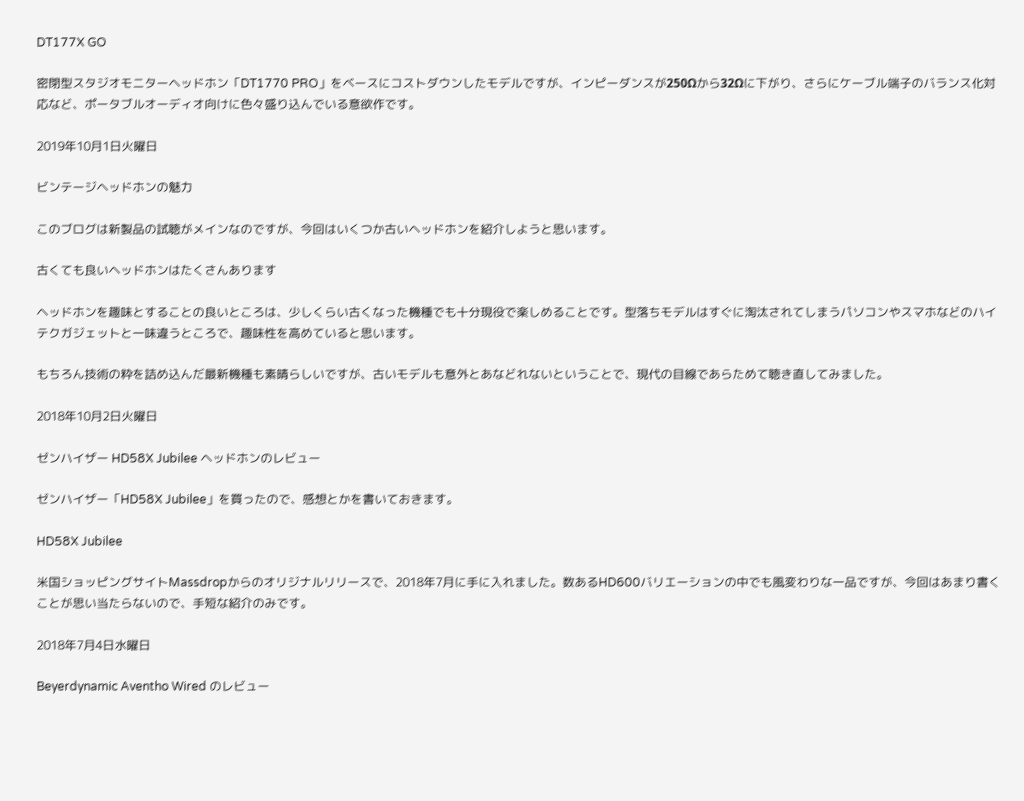DT177X GO

密閉型スタジオモニターヘッドホン「DT1770 PRO」をベースにコストダウンしたモデルですが、インピーダンスが250Ωから32Ωに下がり、さらにケーブル端子のバランス化対応など、ポータブルオーディオ向けに色々盛り込んでいる意欲作です。

2019年10月1日火曜日

ビンテージヘッドホンの魅力

このブログは新製品の試聴がメインなのですが、今回はいくつか古いヘッドホンを紹介しようと思います。

古くても良いヘッドホンはたくさんあります

ヘッドホンを趣味とすることの良いところは、少しくらい古くなった機種でも十分現役で楽しめることです。型落ちモデルはすぐに淘汰されてしまうパソコンやスマホなどのハイテクガジェットと一味違うところで、趣味性を高めていると思います。

もちろん技術の粋を詰め込んだ最新機種も素晴らしいですが、古いモデルも意外とあなどれないということで、現代の目線であらためて聴き直してみました。

2018年10月2日火曜日

ゼンハイザー HD58X Jubilee ヘッドホンのレビュー

ゼンハイザー「HD58X Jubilee」を買ったので、感想とかを書いておきます。

HD58X Jubilee

米国ショッピングサイトMassdropからのオリジナルリリースで、2018年7月に手に入れました。数あるHD600バリエーションの中でも風変わりな一品ですが、今回はあまり書くことが思い当たらないので、手短な紹介のみです。

2018年7月4日水曜日

Beyerdynamic Aventho Wired のレビュー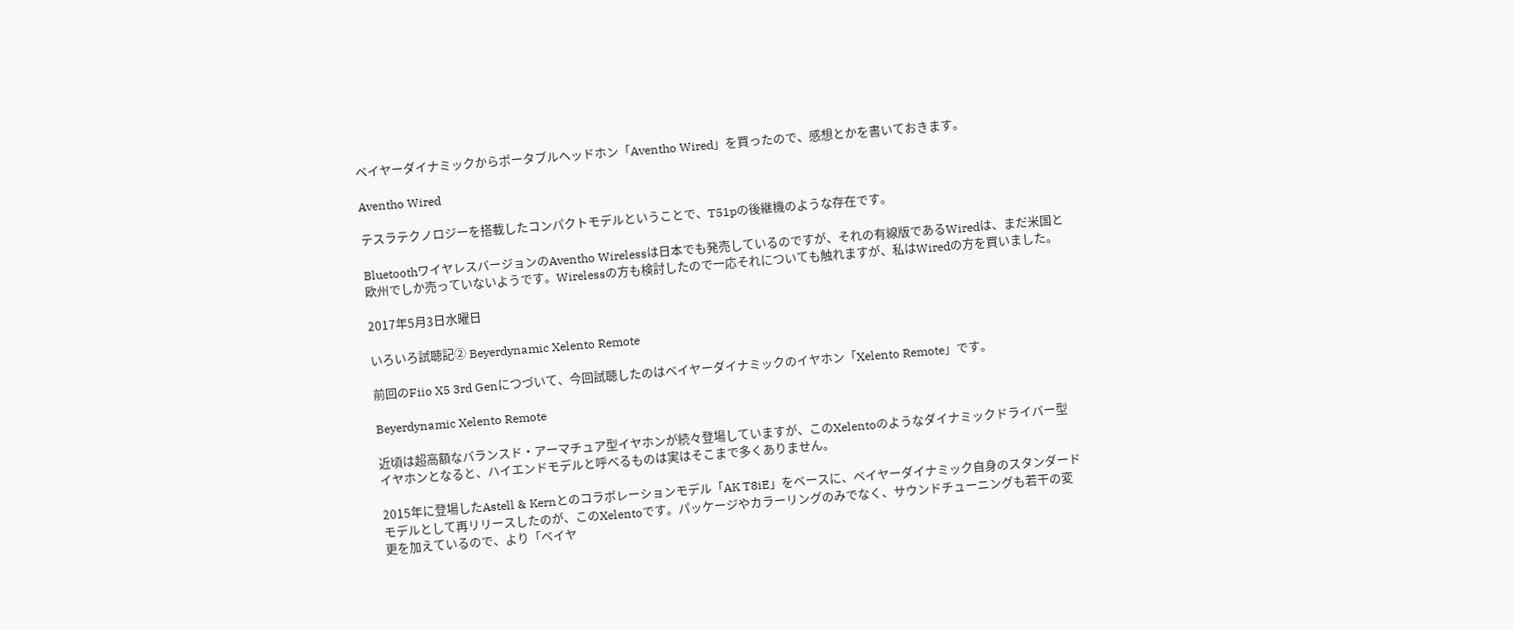ベイヤーダイナミックからポータブルヘッドホン「Aventho Wired」を買ったので、感想とかを書いておきます。

Aventho Wired

テスラテクノロジーを搭載したコンパクトモデルということで、T51pの後継機のような存在です。

BluetoothワイヤレスバージョンのAventho Wirelessは日本でも発売しているのですが、それの有線版であるWiredは、まだ米国と欧州でしか売っていないようです。Wirelessの方も検討したので一応それについても触れますが、私はWiredの方を買いました。

2017年5月3日水曜日

いろいろ試聴記② Beyerdynamic Xelento Remote

前回のFiio X5 3rd Genにつづいて、今回試聴したのはベイヤーダイナミックのイヤホン「Xelento Remote」です。

Beyerdynamic Xelento Remote

近頃は超高額なバランスド・アーマチュア型イヤホンが続々登場していますが、このXelentoのようなダイナミックドライバー型イヤホンとなると、ハイエンドモデルと呼べるものは実はそこまで多くありません。

2015年に登場したAstell & Kernとのコラボレーションモデル「AK T8iE」をベースに、ベイヤーダイナミック自身のスタンダードモデルとして再リリースしたのが、このXelentoです。パッケージやカラーリングのみでなく、サウンドチューニングも若干の変更を加えているので、より「ベイヤ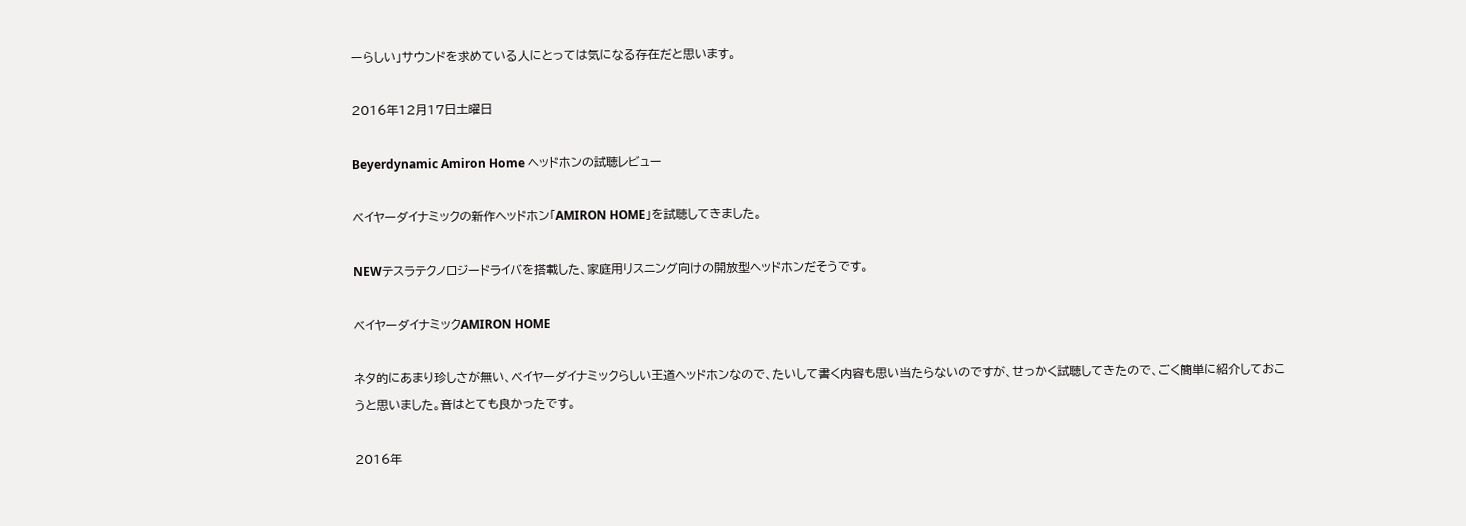ーらしい」サウンドを求めている人にとっては気になる存在だと思います。

2016年12月17日土曜日

Beyerdynamic Amiron Home ヘッドホンの試聴レビュー

ベイヤーダイナミックの新作ヘッドホン「AMIRON HOME」を試聴してきました。

NEWテスラテクノロジードライバを搭載した、家庭用リスニング向けの開放型ヘッドホンだそうです。

ベイヤーダイナミックAMIRON HOME

ネタ的にあまり珍しさが無い、ベイヤーダイナミックらしい王道ヘッドホンなので、たいして書く内容も思い当たらないのですが、せっかく試聴してきたので、ごく簡単に紹介しておこうと思いました。音はとても良かったです。

2016年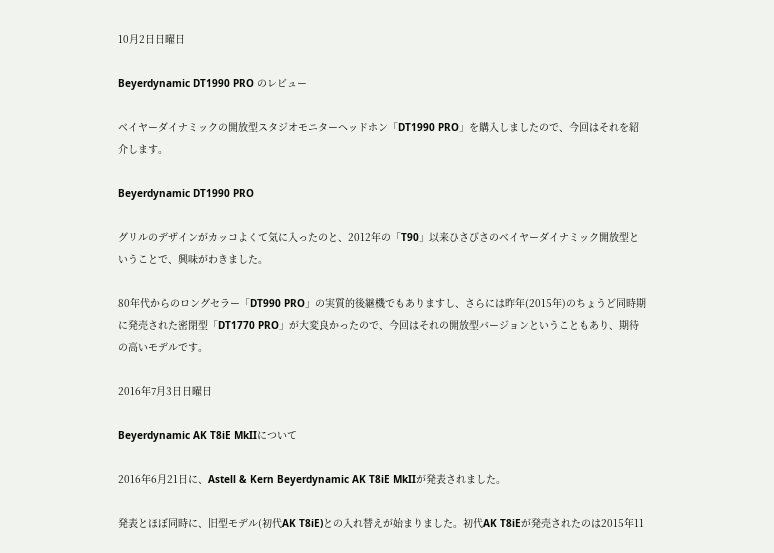10月2日日曜日

Beyerdynamic DT1990 PRO のレビュー

ベイヤーダイナミックの開放型スタジオモニターヘッドホン「DT1990 PRO」を購入しましたので、今回はそれを紹介します。

Beyerdynamic DT1990 PRO

グリルのデザインがカッコよくて気に入ったのと、2012年の「T90」以来ひさびさのベイヤーダイナミック開放型ということで、興味がわきました。

80年代からのロングセラー「DT990 PRO」の実質的後継機でもありますし、さらには昨年(2015年)のちょうど同時期に発売された密閉型「DT1770 PRO」が大変良かったので、今回はそれの開放型バージョンということもあり、期待の高いモデルです。

2016年7月3日日曜日

Beyerdynamic AK T8iE MkIIについて

2016年6月21日に、Astell & Kern Beyerdynamic AK T8iE MkIIが発表されました。

発表とほぼ同時に、旧型モデル(初代AK T8iE)との入れ替えが始まりました。初代AK T8iEが発売されたのは2015年11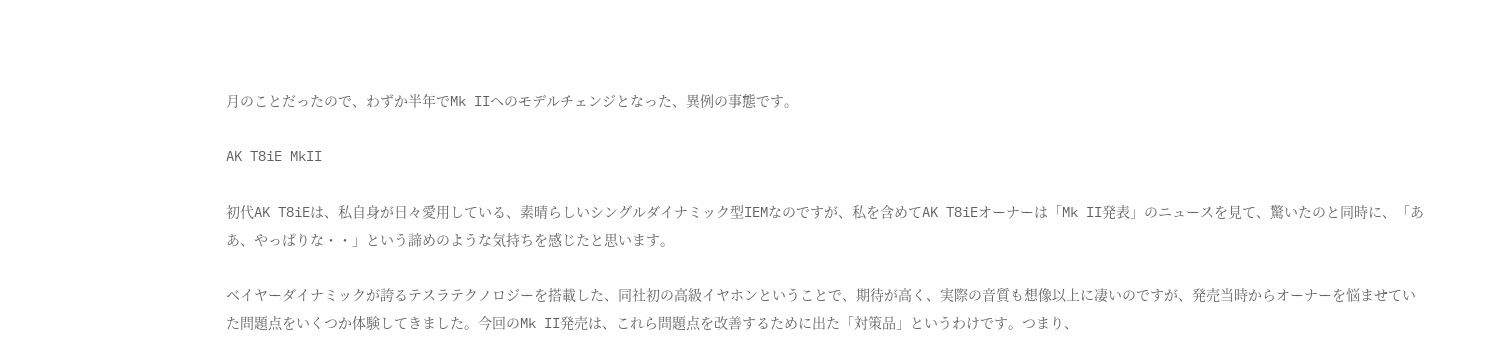月のことだったので、わずか半年でMk IIへのモデルチェンジとなった、異例の事態です。

AK T8iE MkII

初代AK T8iEは、私自身が日々愛用している、素晴らしいシングルダイナミック型IEMなのですが、私を含めてAK T8iEオーナーは「Mk II発表」のニュースを見て、驚いたのと同時に、「ああ、やっぱりな・・」という諦めのような気持ちを感じたと思います。

ベイヤーダイナミックが誇るテスラテクノロジーを搭載した、同社初の高級イヤホンということで、期待が高く、実際の音質も想像以上に凄いのですが、発売当時からオーナーを悩ませていた問題点をいくつか体験してきました。今回のMk II発売は、これら問題点を改善するために出た「対策品」というわけです。つまり、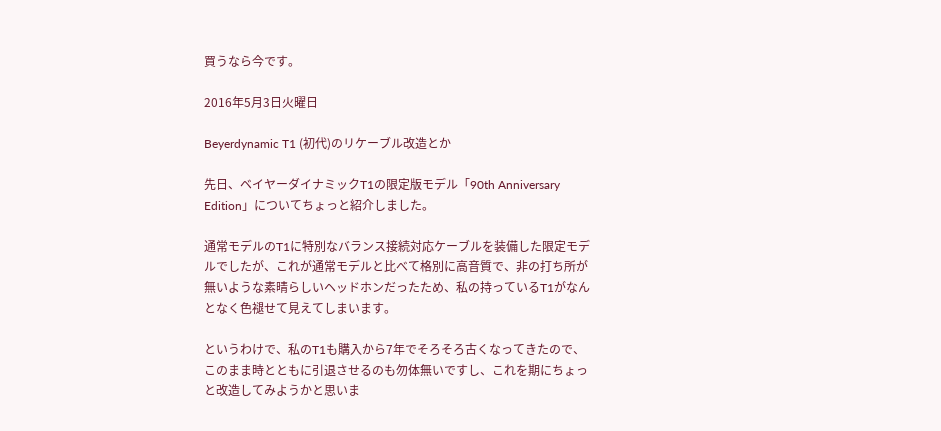買うなら今です。

2016年5月3日火曜日

Beyerdynamic T1 (初代)のリケーブル改造とか

先日、ベイヤーダイナミックT1の限定版モデル「90th Anniversary Edition」についてちょっと紹介しました。

通常モデルのT1に特別なバランス接続対応ケーブルを装備した限定モデルでしたが、これが通常モデルと比べて格別に高音質で、非の打ち所が無いような素晴らしいヘッドホンだったため、私の持っているT1がなんとなく色褪せて見えてしまいます。

というわけで、私のT1も購入から7年でそろそろ古くなってきたので、このまま時とともに引退させるのも勿体無いですし、これを期にちょっと改造してみようかと思いま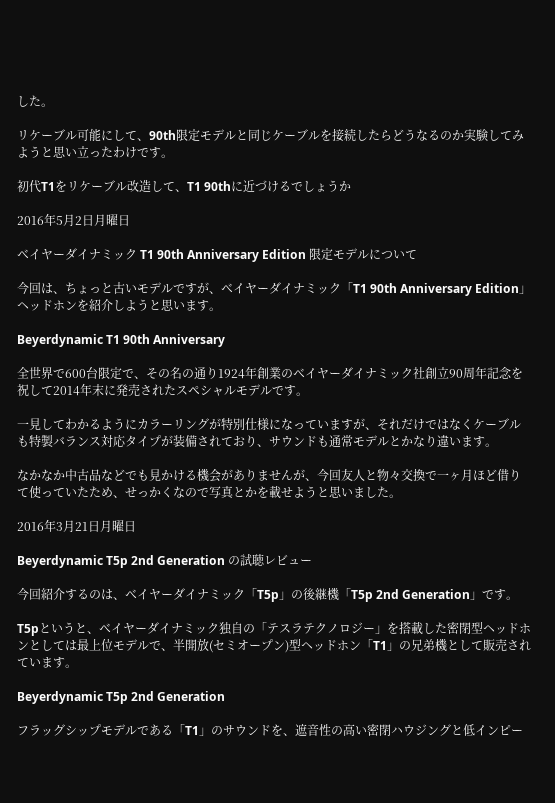した。

リケーブル可能にして、90th限定モデルと同じケーブルを接続したらどうなるのか実験してみようと思い立ったわけです。

初代T1をリケーブル改造して、T1 90thに近づけるでしょうか

2016年5月2日月曜日

ベイヤーダイナミック T1 90th Anniversary Edition 限定モデルについて

今回は、ちょっと古いモデルですが、ベイヤーダイナミック「T1 90th Anniversary Edition」ヘッドホンを紹介しようと思います。

Beyerdynamic T1 90th Anniversary

全世界で600台限定で、その名の通り1924年創業のベイヤーダイナミック社創立90周年記念を祝して2014年末に発売されたスペシャルモデルです。

一見してわかるようにカラーリングが特別仕様になっていますが、それだけではなくケーブルも特製バランス対応タイプが装備されており、サウンドも通常モデルとかなり違います。

なかなか中古品などでも見かける機会がありませんが、今回友人と物々交換で一ヶ月ほど借りて使っていたため、せっかくなので写真とかを載せようと思いました。

2016年3月21日月曜日

Beyerdynamic T5p 2nd Generation の試聴レビュー

今回紹介するのは、ベイヤーダイナミック「T5p」の後継機「T5p 2nd Generation」です。

T5pというと、ベイヤーダイナミック独自の「テスラテクノロジー」を搭載した密閉型ヘッドホンとしては最上位モデルで、半開放(セミオープン)型ヘッドホン「T1」の兄弟機として販売されています。

Beyerdynamic T5p 2nd Generation

フラッグシップモデルである「T1」のサウンドを、遮音性の高い密閉ハウジングと低インピー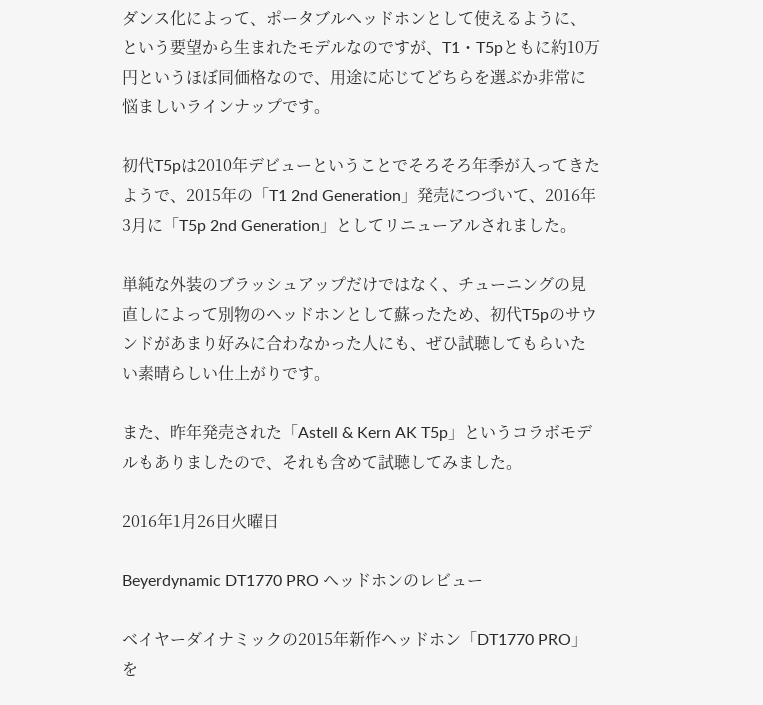ダンス化によって、ポータブルヘッドホンとして使えるように、という要望から生まれたモデルなのですが、T1・T5pともに約10万円というほぼ同価格なので、用途に応じてどちらを選ぶか非常に悩ましいラインナップです。

初代T5pは2010年デビューということでそろそろ年季が入ってきたようで、2015年の「T1 2nd Generation」発売につづいて、2016年3月に「T5p 2nd Generation」としてリニューアルされました。

単純な外装のブラッシュアップだけではなく、チューニングの見直しによって別物のヘッドホンとして蘇ったため、初代T5pのサウンドがあまり好みに合わなかった人にも、ぜひ試聴してもらいたい素晴らしい仕上がりです。

また、昨年発売された「Astell & Kern AK T5p」というコラボモデルもありましたので、それも含めて試聴してみました。

2016年1月26日火曜日

Beyerdynamic DT1770 PRO ヘッドホンのレビュー

ベイヤーダイナミックの2015年新作ヘッドホン「DT1770 PRO」を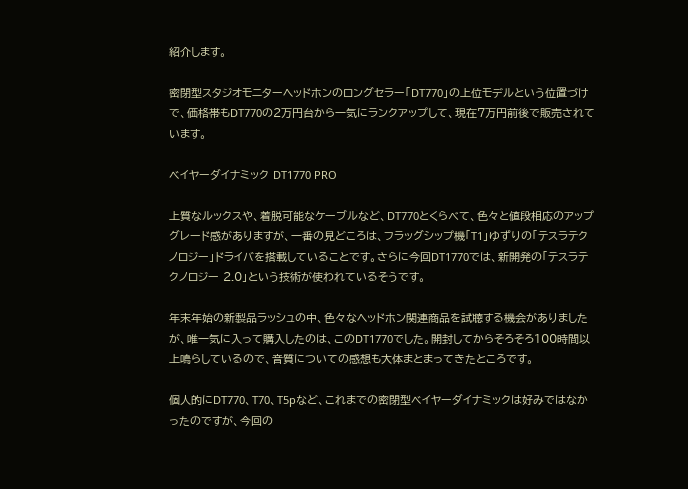紹介します。

密閉型スタジオモニターヘッドホンのロングセラー「DT770」の上位モデルという位置づけで、価格帯もDT770の2万円台から一気にランクアップして、現在7万円前後で販売されています。

ベイヤーダイナミック DT1770 PRO

上質なルックスや、着脱可能なケーブルなど、DT770とくらべて、色々と値段相応のアップグレード感がありますが、一番の見どころは、フラッグシップ機「T1」ゆずりの「テスラテクノロジー」ドライバを搭載していることです。さらに今回DT1770では、新開発の「テスラテクノロジー 2.0」という技術が使われているそうです。

年末年始の新製品ラッシュの中、色々なヘッドホン関連商品を試聴する機会がありましたが、唯一気に入って購入したのは、このDT1770でした。開封してからそろそろ100時間以上鳴らしているので、音質についての感想も大体まとまってきたところです。

個人的にDT770、T70、T5pなど、これまでの密閉型ベイヤーダイナミックは好みではなかったのですが、今回の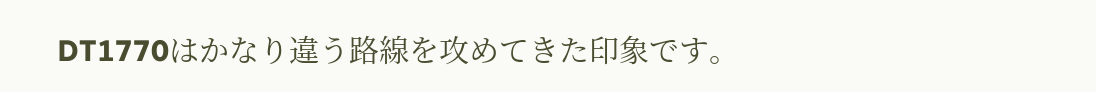DT1770はかなり違う路線を攻めてきた印象です。